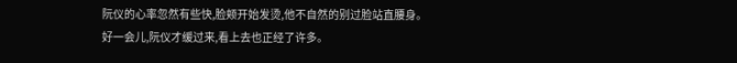阮仪的心率忽然有些快,脸颊开始发烫,他不自然的别过脸站直腰身。
好一会儿,阮仪才缓过来,看上去也正经了许多。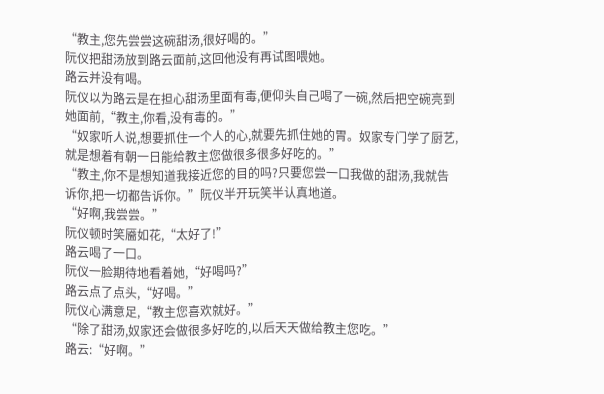“教主,您先尝尝这碗甜汤,很好喝的。”
阮仪把甜汤放到路云面前,这回他没有再试图喂她。
路云并没有喝。
阮仪以为路云是在担心甜汤里面有毒,便仰头自己喝了一碗,然后把空碗亮到她面前,“教主,你看,没有毒的。”
“奴家听人说,想要抓住一个人的心,就要先抓住她的胃。奴家专门学了厨艺,就是想着有朝一日能给教主您做很多很多好吃的。”
“教主,你不是想知道我接近您的目的吗?只要您尝一口我做的甜汤,我就告诉你,把一切都告诉你。”阮仪半开玩笑半认真地道。
“好啊,我尝尝。”
阮仪顿时笑靥如花,“太好了!”
路云喝了一口。
阮仪一脸期待地看着她,“好喝吗?”
路云点了点头,“好喝。”
阮仪心满意足,“教主您喜欢就好。”
“除了甜汤,奴家还会做很多好吃的,以后天天做给教主您吃。”
路云:“好啊。”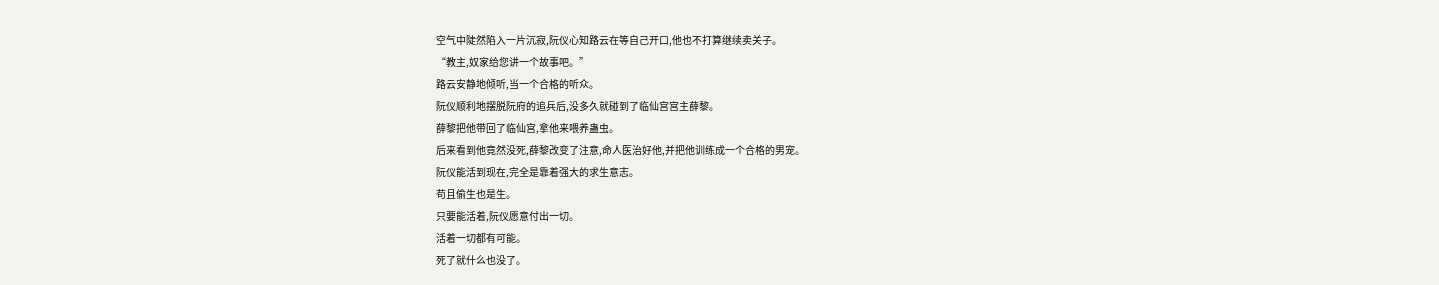空气中陡然陷入一片沉寂,阮仪心知路云在等自己开口,他也不打算继续卖关子。
“教主,奴家给您讲一个故事吧。”
路云安静地倾听,当一个合格的听众。
阮仪顺利地摆脱阮府的追兵后,没多久就碰到了临仙宫宫主薛黎。
薛黎把他带回了临仙宫,拿他来喂养蛊虫。
后来看到他竟然没死,薛黎改变了注意,命人医治好他,并把他训练成一个合格的男宠。
阮仪能活到现在,完全是靠着强大的求生意志。
苟且偷生也是生。
只要能活着,阮仪愿意付出一切。
活着一切都有可能。
死了就什么也没了。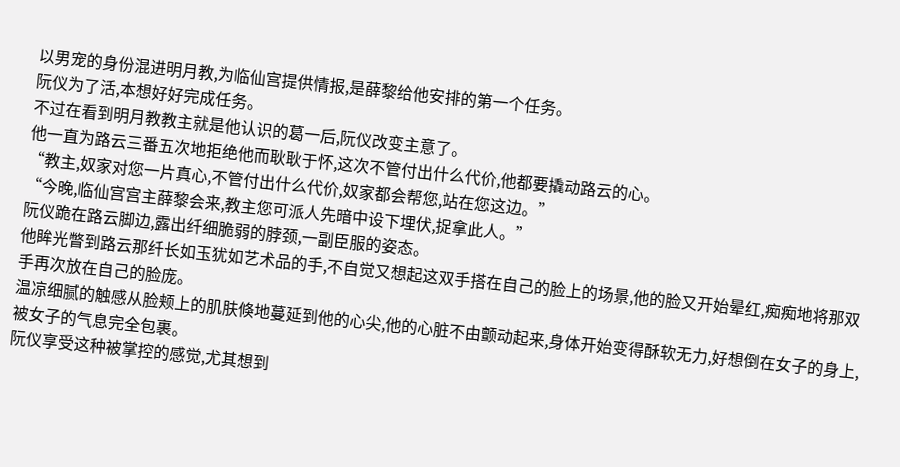以男宠的身份混进明月教,为临仙宫提供情报,是薛黎给他安排的第一个任务。
阮仪为了活,本想好好完成任务。
不过在看到明月教教主就是他认识的葛一后,阮仪改变主意了。
他一直为路云三番五次地拒绝他而耿耿于怀,这次不管付出什么代价,他都要撬动路云的心。
“教主,奴家对您一片真心,不管付出什么代价,奴家都会帮您,站在您这边。”
“今晚,临仙宫宫主薛黎会来,教主您可派人先暗中设下埋伏,捉拿此人。”
阮仪跪在路云脚边,露出纤细脆弱的脖颈,一副臣服的姿态。
他眸光瞥到路云那纤长如玉犹如艺术品的手,不自觉又想起这双手搭在自己的脸上的场景,他的脸又开始晕红,痴痴地将那双手再次放在自己的脸庞。
温凉细腻的触感从脸颊上的肌肤倏地蔓延到他的心尖,他的心脏不由颤动起来,身体开始变得酥软无力,好想倒在女子的身上,被女子的气息完全包裹。
阮仪享受这种被掌控的感觉,尤其想到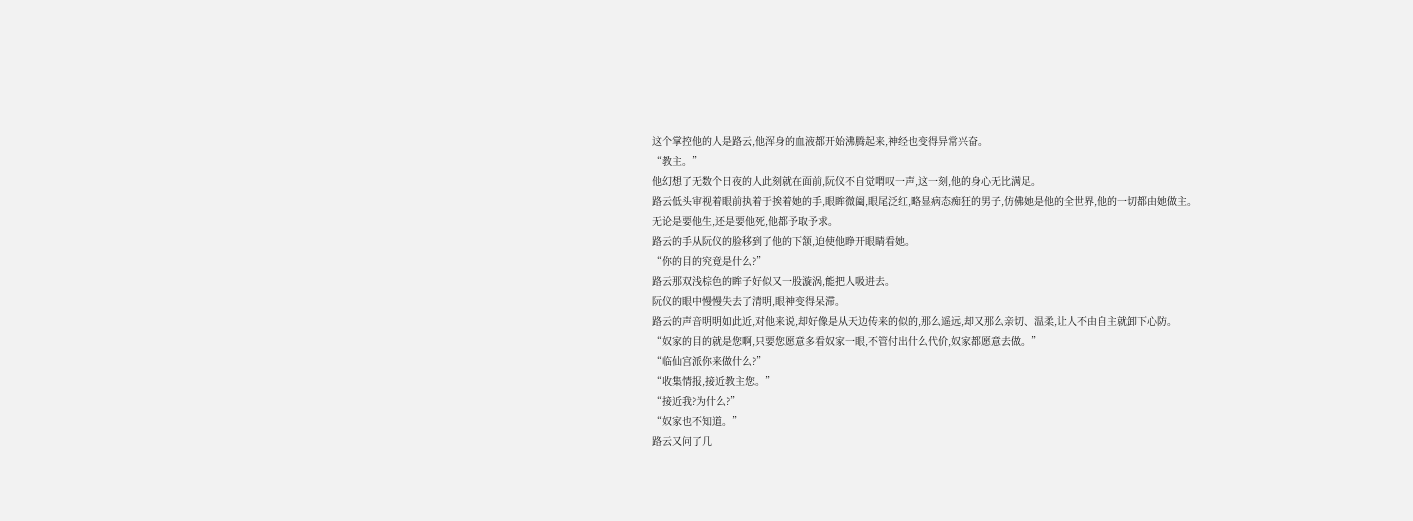这个掌控他的人是路云,他浑身的血液都开始沸腾起来,神经也变得异常兴奋。
“教主。”
他幻想了无数个日夜的人此刻就在面前,阮仪不自觉喟叹一声,这一刻,他的身心无比满足。
路云低头审视着眼前执着于挨着她的手,眼眸微阖,眼尾泛红,略显病态痴狂的男子,仿佛她是他的全世界,他的一切都由她做主。
无论是要他生,还是要他死,他都予取予求。
路云的手从阮仪的脸移到了他的下颔,迫使他睁开眼睛看她。
“你的目的究竟是什么?”
路云那双浅棕色的眸子好似又一股漩涡,能把人吸进去。
阮仪的眼中慢慢失去了清明,眼神变得呆滞。
路云的声音明明如此近,对他来说,却好像是从天边传来的似的,那么遥远,却又那么亲切、温柔,让人不由自主就卸下心防。
“奴家的目的就是您啊,只要您愿意多看奴家一眼,不管付出什么代价,奴家都愿意去做。”
“临仙宫派你来做什么?”
“收集情报,接近教主您。”
“接近我?为什么?”
“奴家也不知道。”
路云又问了几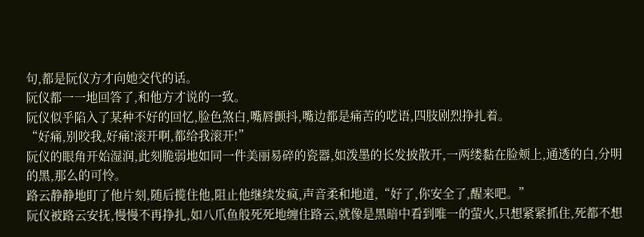句,都是阮仪方才向她交代的话。
阮仪都一一地回答了,和他方才说的一致。
阮仪似乎陷入了某种不好的回忆,脸色煞白,嘴唇颤抖,嘴边都是痛苦的呓语,四肢剧烈挣扎着。
“好痛,别咬我,好痛!滚开啊,都给我滚开!”
阮仪的眼角开始湿润,此刻脆弱地如同一件美丽易碎的瓷器,如泼墨的长发披散开,一两缕黏在脸颊上,通透的白,分明的黑,那么的可怜。
路云静静地盯了他片刻,随后揽住他,阻止他继续发疯,声音柔和地道,“好了,你安全了,醒来吧。”
阮仪被路云安抚,慢慢不再挣扎,如八爪鱼般死死地缠住路云,就像是黑暗中看到唯一的萤火,只想紧紧抓住,死都不想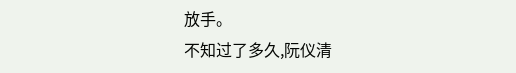放手。
不知过了多久,阮仪清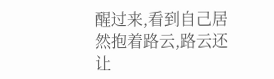醒过来,看到自己居然抱着路云,路云还让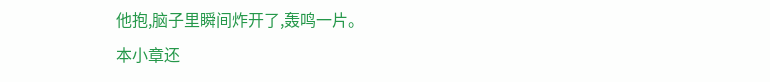他抱,脑子里瞬间炸开了,轰鸣一片。
本小章还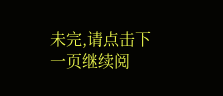未完,请点击下一页继续阅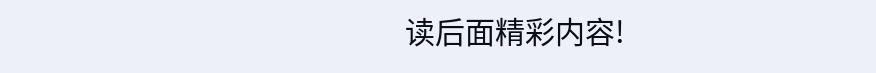读后面精彩内容!